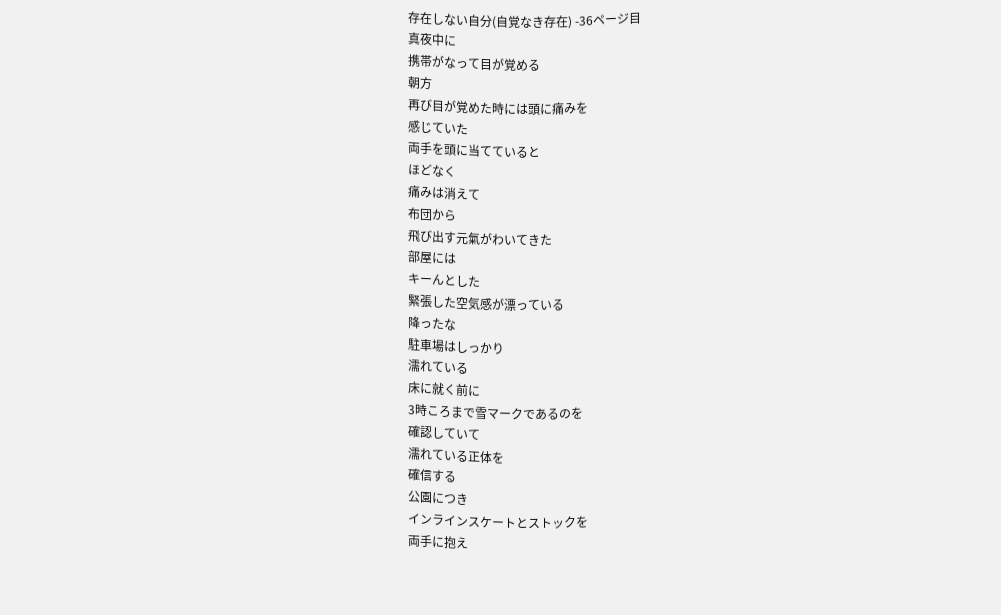存在しない自分(自覚なき存在) -36ページ目
真夜中に
携帯がなって目が覚める
朝方
再び目が覚めた時には頭に痛みを
感じていた
両手を頭に当てていると
ほどなく
痛みは消えて
布団から
飛び出す元氣がわいてきた
部屋には
キーんとした
緊張した空気感が漂っている
降ったな
駐車場はしっかり
濡れている
床に就く前に
3時ころまで雪マークであるのを
確認していて
濡れている正体を
確信する
公園につき
インラインスケートとストックを
両手に抱え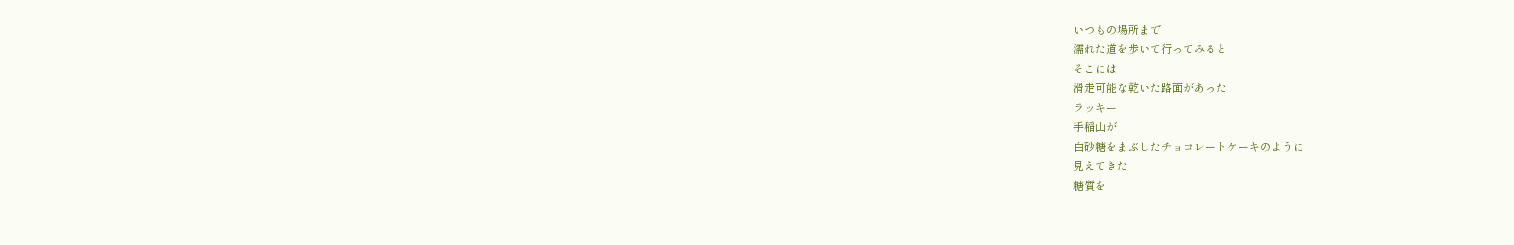いつもの場所まで
濡れた道を歩いて行ってみると
そこには
滑走可能な乾いた路面があった
ラッキー
手稲山が
白砂糖をまぶしたチョコレートケーキのように
見えてきた
糖質を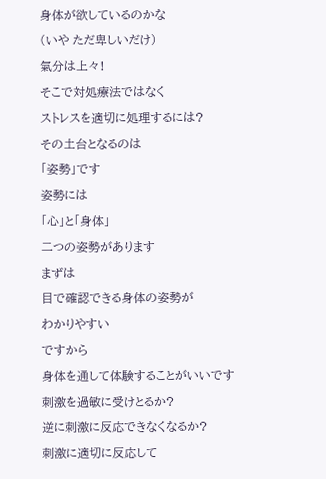身体が欲しているのかな
(いや ただ卑しいだけ)
氣分は上々!
そこで対処療法ではなく
ストレスを適切に処理するには?
その土台となるのは
「姿勢」です
姿勢には
「心」と「身体」
二つの姿勢があります
まずは
目で確認できる身体の姿勢が
わかりやすい
ですから
身体を通して体験することがいいです
刺激を過敏に受けとるか?
逆に刺激に反応できなくなるか?
刺激に適切に反応して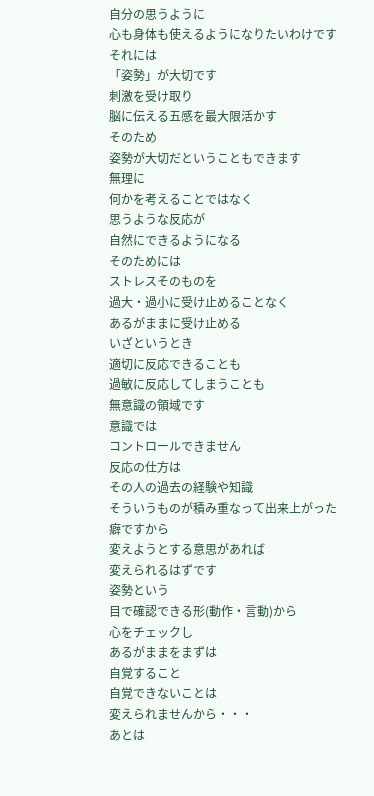自分の思うように
心も身体も使えるようになりたいわけです
それには
「姿勢」が大切です
刺激を受け取り
脳に伝える五感を最大限活かす
そのため
姿勢が大切だということもできます
無理に
何かを考えることではなく
思うような反応が
自然にできるようになる
そのためには
ストレスそのものを
過大・過小に受け止めることなく
あるがままに受け止める
いざというとき
適切に反応できることも
過敏に反応してしまうことも
無意識の領域です
意識では
コントロールできません
反応の仕方は
その人の過去の経験や知識
そういうものが積み重なって出来上がった
癖ですから
変えようとする意思があれば
変えられるはずです
姿勢という
目で確認できる形(動作・言動)から
心をチェックし
あるがままをまずは
自覚すること
自覚できないことは
変えられませんから・・・
あとは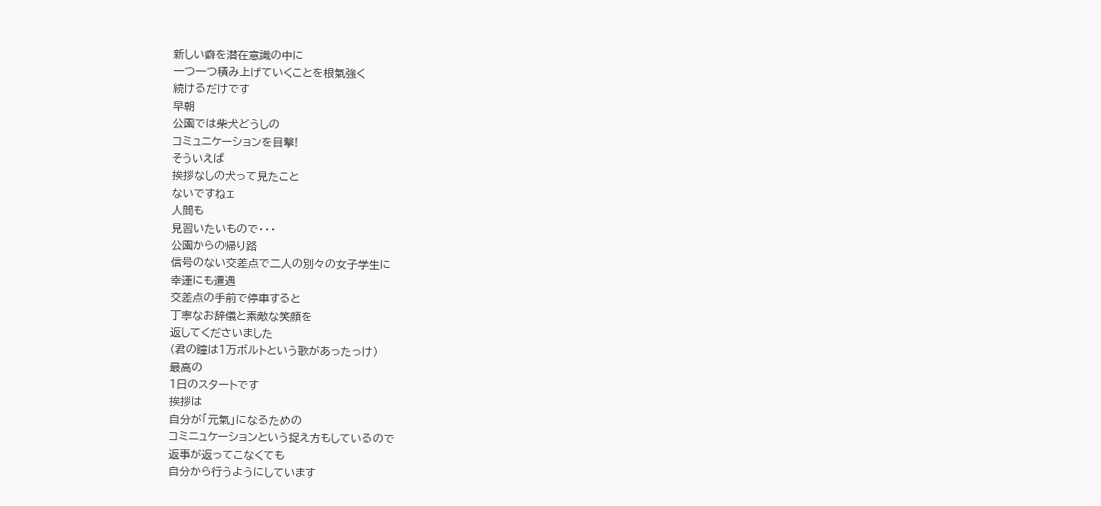新しい癖を潜在意識の中に
一つ一つ積み上げていくことを根氣強く
続けるだけです
早朝
公園では柴犬どうしの
コミュニケーションを目撃!
そういえば
挨拶なしの犬って見たこと
ないですねェ
人間も
見習いたいもので・・・
公園からの帰り路
信号のない交差点で二人の別々の女子学生に
幸運にも遭遇
交差点の手前で停車すると
丁寧なお辞儀と素敵な笑顔を
返してくださいました
(君の瞳は1万ボルトという歌があったっけ)
最高の
1日のスタートです
挨拶は
自分が「元氣」になるための
コミニュケーションという捉え方もしているので
返事が返ってこなくても
自分から行うようにしています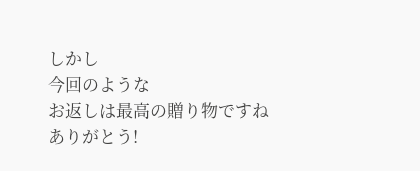しかし
今回のような
お返しは最高の贈り物ですね
ありがとう!